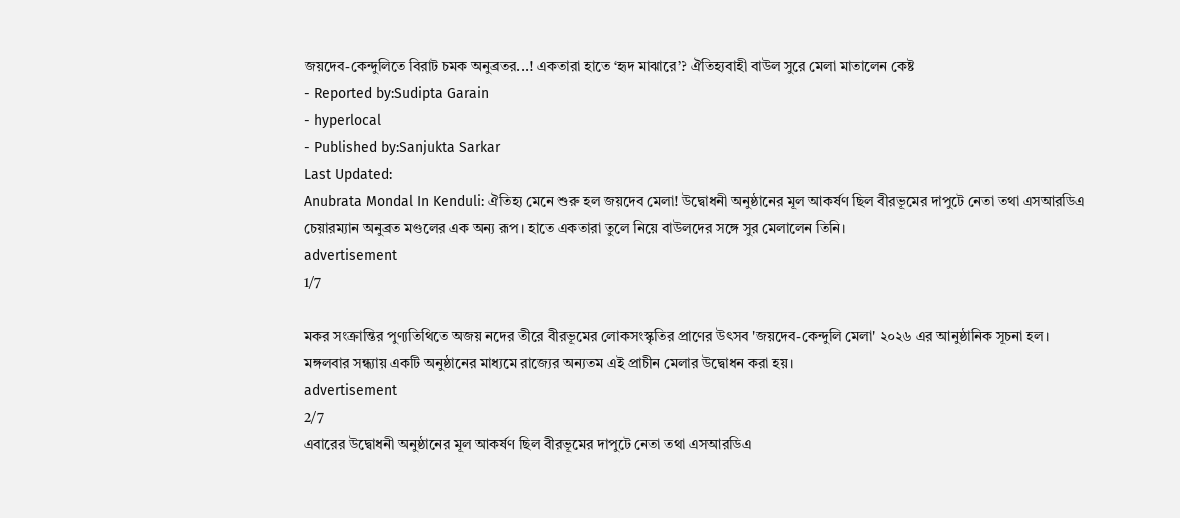জয়দেব-কেন্দুলিতে বিরাট চমক অনুব্রতর...! একতারা হাতে ‘হৃদ মাঝারে’? ঐতিহ্যবাহী বাউল সুরে মেলা মাতালেন কেষ্ট
- Reported by:Sudipta Garain
- hyperlocal
- Published by:Sanjukta Sarkar
Last Updated:
Anubrata Mondal In Kenduli: ঐতিহ্য মেনে শুরু হল জয়দেব মেলা! উদ্বোধনী অনুষ্ঠানের মূল আকর্ষণ ছিল বীরভূমের দাপুটে নেতা তথা এসআরডিএ চেয়ারম্যান অনুব্রত মণ্ডলের এক অন্য রূপ। হাতে একতারা তুলে নিয়ে বাউলদের সঙ্গে সুর মেলালেন তিনি।
advertisement
1/7

মকর সংক্রান্তির পুণ্যতিথিতে অজয় নদের তীরে বীরভূমের লোকসংস্কৃতির প্রাণের উৎসব 'জয়দেব-কেন্দুলি মেলা' ২০২৬ এর আনুষ্ঠানিক সূচনা হল। মঙ্গলবার সন্ধ্যায় একটি অনুষ্ঠানের মাধ্যমে রাজ্যের অন্যতম এই প্রাচীন মেলার উদ্বোধন করা হয়।
advertisement
2/7
এবারের উদ্বোধনী অনুষ্ঠানের মূল আকর্ষণ ছিল বীরভূমের দাপুটে নেতা তথা এসআরডিএ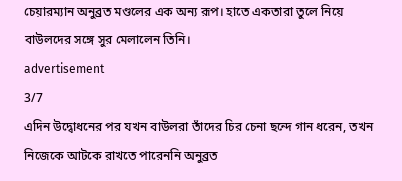চেয়ারম্যান অনুব্রত মণ্ডলের এক অন্য রূপ। হাতে একতারা তুলে নিয়ে বাউলদের সঙ্গে সুর মেলালেন তিনি।
advertisement
3/7
এদিন উদ্বোধনের পর যখন বাউলরা তাঁদের চির চেনা ছন্দে গান ধরেন, তখন নিজেকে আটকে রাখতে পারেননি অনুব্রত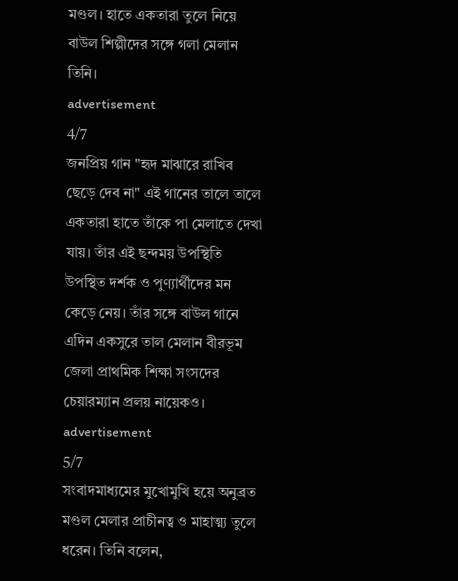মণ্ডল। হাতে একতারা তুলে নিয়ে বাউল শিল্পীদের সঙ্গে গলা মেলান তিনি।
advertisement
4/7
জনপ্রিয় গান "হৃদ মাঝারে রাখিব ছেড়ে দেব না" এই গানের তালে তালে একতারা হাতে তাঁকে পা মেলাতে দেখা যায়। তাঁর এই ছন্দময় উপস্থিতি উপস্থিত দর্শক ও পুণ্যার্থীদের মন কেড়ে নেয়। তাঁর সঙ্গে বাউল গানে এদিন একসুরে তাল মেলান বীরভূম জেলা প্রাথমিক শিক্ষা সংসদের চেয়ারম্যান প্রলয় নায়েকও।
advertisement
5/7
সংবাদমাধ্যমের মুখোমুখি হয়ে অনুব্রত মণ্ডল মেলার প্রাচীনত্ব ও মাহাত্ম্য তুলে ধরেন। তিনি বলেন,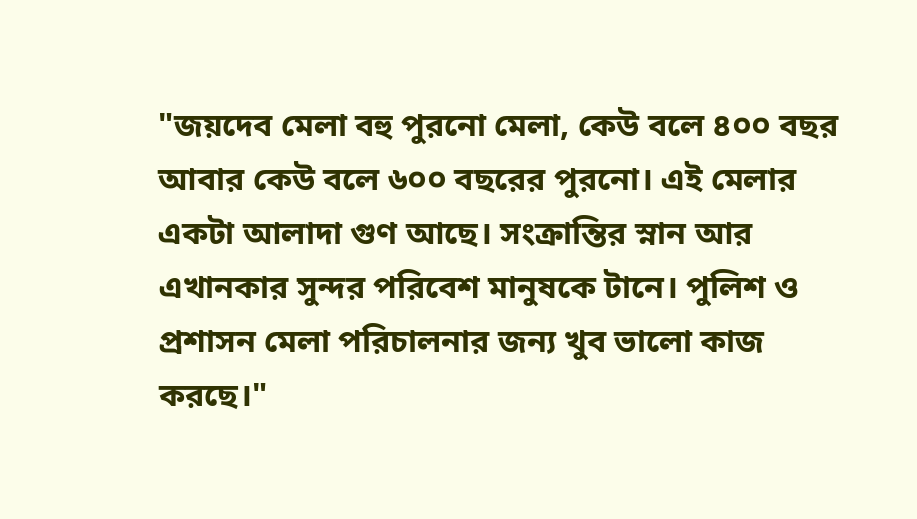"জয়দেব মেলা বহু পুরনো মেলা, কেউ বলে ৪০০ বছর আবার কেউ বলে ৬০০ বছরের পুরনো। এই মেলার একটা আলাদা গুণ আছে। সংক্রান্তির স্নান আর এখানকার সুন্দর পরিবেশ মানুষকে টানে। পুলিশ ও প্রশাসন মেলা পরিচালনার জন্য খুব ভালো কাজ করছে।"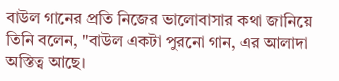বাউল গানের প্রতি নিজের ভালোবাসার কথা জানিয়ে তিনি বলেন, "বাউল একটা পুরনো গান, এর আলাদা অস্তিত্ব আছে।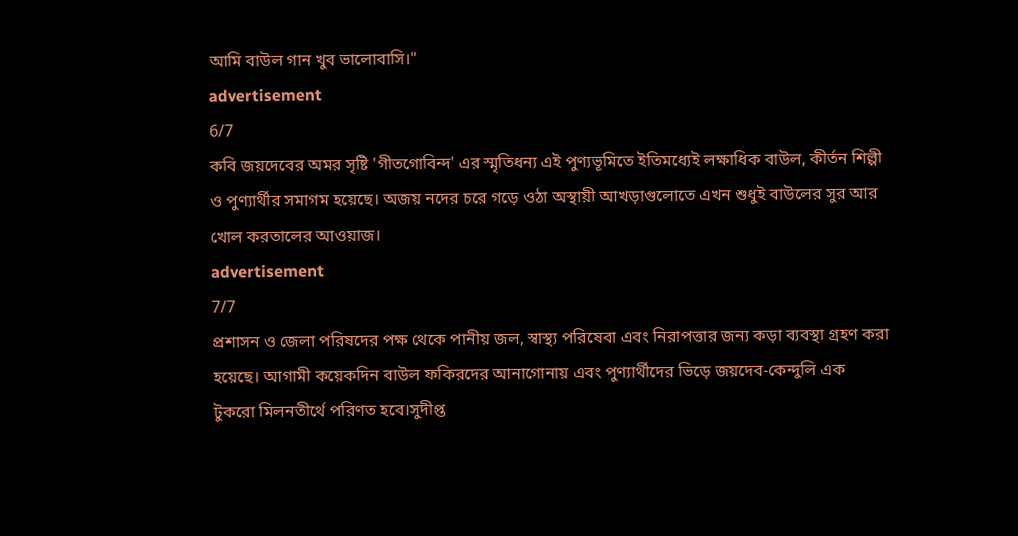আমি বাউল গান খুব ভালোবাসি।"
advertisement
6/7
কবি জয়দেবের অমর সৃষ্টি 'গীতগোবিন্দ' এর স্মৃতিধন্য এই পুণ্যভূমিতে ইতিমধ্যেই লক্ষাধিক বাউল, কীর্তন শিল্পী ও পুণ্যার্থীর সমাগম হয়েছে। অজয় নদের চরে গড়ে ওঠা অস্থায়ী আখড়াগুলোতে এখন শুধুই বাউলের সুর আর খোল করতালের আওয়াজ।
advertisement
7/7
প্রশাসন ও জেলা পরিষদের পক্ষ থেকে পানীয় জল, স্বাস্থ্য পরিষেবা এবং নিরাপত্তার জন্য কড়া ব্যবস্থা গ্রহণ করা হয়েছে। আগামী কয়েকদিন বাউল ফকিরদের আনাগোনায় এবং পুণ্যার্থীদের ভিড়ে জয়দেব-কেন্দুলি এক টুকরো মিলনতীর্থে পরিণত হবে।সুদীপ্ত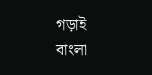গড়াই
বাংলা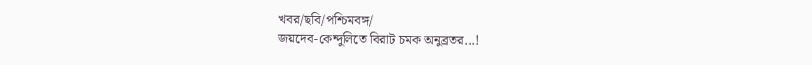খবর/ছবি/পশ্চিমবঙ্গ/
জয়দেব-কেন্দুলিতে বিরাট চমক অনুব্রতর...!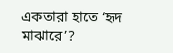একতারা হাতে ‘হৃদ মাঝারে’?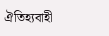ঐতিহ্যবাহী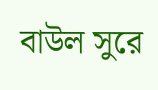বাউল সুরে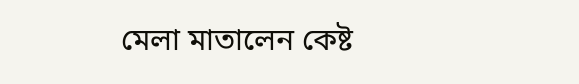মেলা মাতালেন কেষ্ট